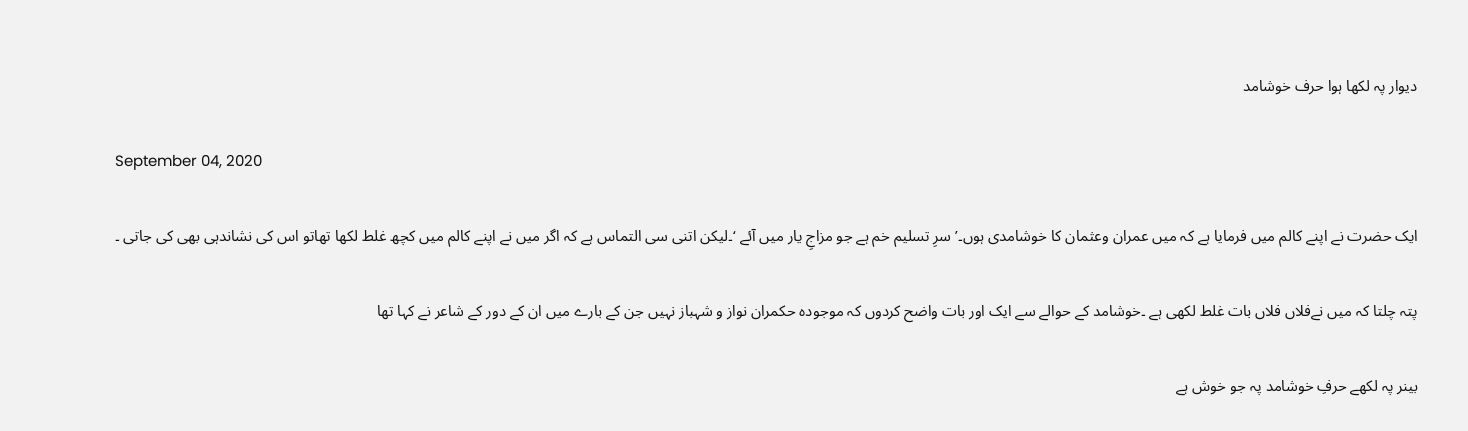دیوار پہ لکھا ہوا حرف خوشامد

September 04, 2020

ایک حضرت نے اپنے کالم میں فرمایا ہے کہ میں عمران وعثمان کا خوشامدی ہوں۔’سرِ تسلیم خم ہے جو مزاجِ یار میں آئے ‘۔لیکن اتنی سی التماس ہے کہ اگر میں نے اپنے کالم میں کچھ غلط لکھا تھاتو اس کی نشاندہی بھی کی جاتی ۔

پتہ چلتا کہ میں نےفلاں فلاں بات غلط لکھی ہے ۔خوشامد کے حوالے سے ایک اور بات واضح کردوں کہ موجودہ حکمران نواز و شہباز نہیں جن کے بارے میں ان کے دور کے شاعر نے کہا تھا

بینر پہ لکھے حرفِ خوشامد پہ جو خوش ہے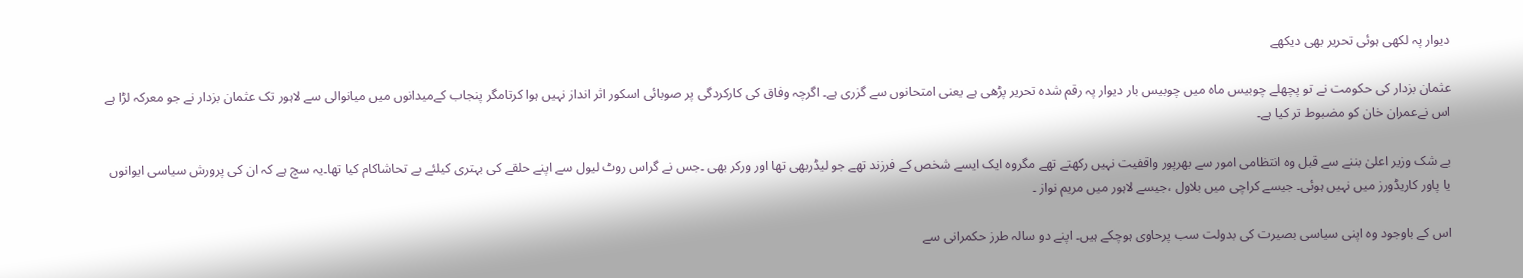دیوار پہ لکھی ہوئی تحریر بھی دیکھے

عثمان بزدار کی حکومت نے تو پچھلے چوبیس ماہ میں چوبیس بار دیوار پہ رقم شدہ تحریر پڑھی ہے یعنی امتحانوں سے گزری ہے۔ اگرچہ وفاق کی کارکردگی پر صوبائی اسکور اثر انداز نہیں ہوا کرتامگر پنجاب کےمیدانوں میں میانوالی سے لاہور تک عثمان بزدار نے جو معرکہ لڑا ہے اس نےعمران خان کو مضبوط تر کیا ہے۔

بے شک وزیر اعلیٰ بننے سے قبل وہ انتظامی امور سے بھرپور واقفیت نہیں رکھتے تھے مگروہ ایک ایسے شخص کے فرزند تھے جو لیڈربھی تھا اور ورکر بھی ۔جس نے گراس روٹ لیول سے اپنے حلقے کی بہتری کیلئے بے تحاشاکام کیا تھا۔یہ سچ ہے کہ ان کی پرورش سیاسی ایوانوں یا پاور کاریڈورز میں نہیں ہوئی۔ جیسے کراچی میں بلاول ،جیسے لاہور میں مریم نواز ۔

اس کے باوجود وہ اپنی سیاسی بصیرت کی بدولت سب پرحاوی ہوچکے ہیں۔ اپنے دو سالہ طرز حکمرانی سے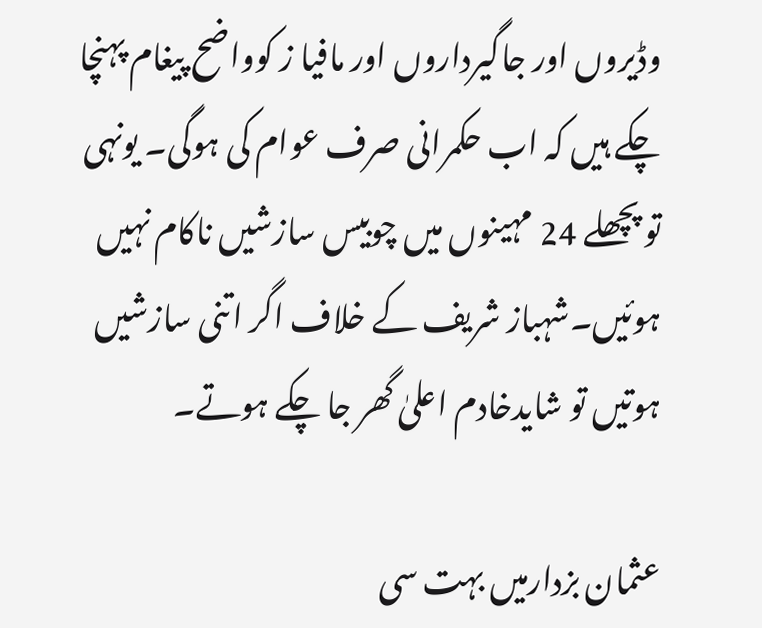وڈیروں اور جاگیرداروں اور مافیا ز کوواضح پیغام پہنچا چکے ہیں کہ اب حکمرانی صرف عوام کی ہوگی۔ یونہی تو پچھلے 24 مہینوں میں چوبیس سازشیں ناکام نہیں ہوئیں۔شہباز شریف کے خلاف اگر اتنی سازشیں ہوتیں تو شایدخادم اعلیٰ گھر جا چکے ہوتے۔

عثمان بزدارمیں بہت سی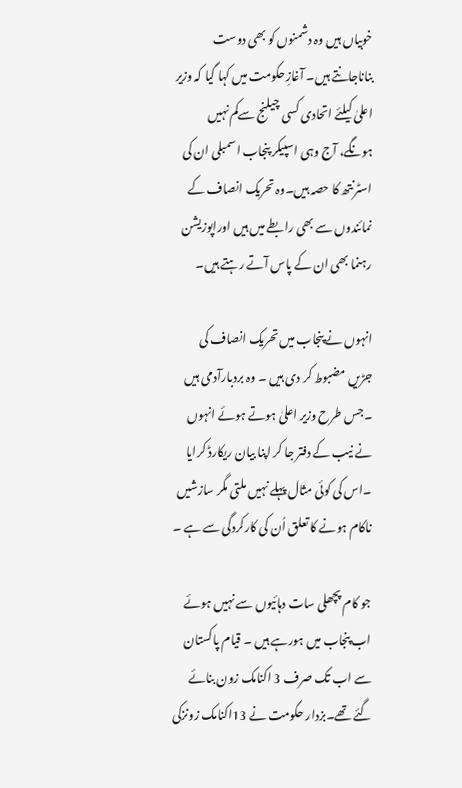خوبیاں ہیں وہ دشمنوں کو بھی دوست بناناجانتے ہیں۔ آغازِحکومت میں کہا گیا کہ وزیر اعلیٰ کیلئے اتحادی کسی چیلنج سےکم نہیں ہونگے، آج وہی اسپیکر پنجاب اسمبلی ان کی اسٹرنتھ کا حصہ ہیں۔وہ تحریک انصاف کے نمائندوں سے بھی رابطے میں ہیں اوراپوزیشن رہنما بھی ان کے پاس آتے رہتے ہیں۔

انہوں نے پنجاب میں تحریک انصاف کی جڑیں مضبوط کر دی ہیں ۔ وہ بردبارآدمی ہیں ۔جس طرح وزیر اعلیٰ ہوتے ہوئے انہوں نے نیب کے دفتر جا کر اپنا بیان ریکارڈ کرایا ۔اس کی کوئی مثال پہلے نہیں ملتی مگر سازشیں ناکام ہونے کا تعلق اُن کی کارکردگی سے ہے ۔

جو کام پچھلی سات دہائیوں سے نہیں ہوئے اب پنجاب میں ہورہے ہیں ۔ قیام پاکستان سے اب تک صرف 3 اکنامک زون بنائے گئے تھے۔بزدار حکومت نے 13اکنامک زونزکی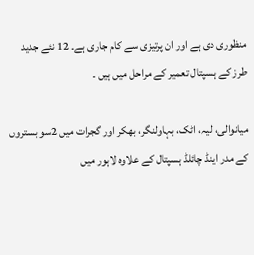منظوری دی ہے اور ان پرتیزی سے کام جاری ہے۔ 12 نئے جدید طرز کے ہسپتال تعمیر کے مراحل میں ہیں ۔

میانوالی، لیہ، اٹک، بہاولنگر، بھکر اور گجرات میں 2سو بستروں کے مدر اینڈ چائلڈ ہسپتال کے علاوہ لاہور میں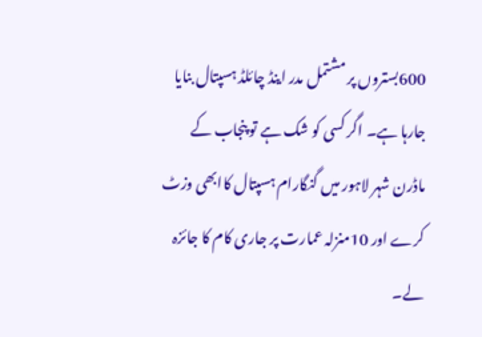600بستروں پر مشتمل مدر اینڈ چائلڈ ہسپتال بنایا جارہا ہے۔ اگر کسی کو شک ہے تو پنجاب کے ماڈرن شہر لاہور میں گنگارام ہسپتال کاابھی وزٹ کرے اور 10منزلہ عمارت پر جاری کام کا جائزہ لے۔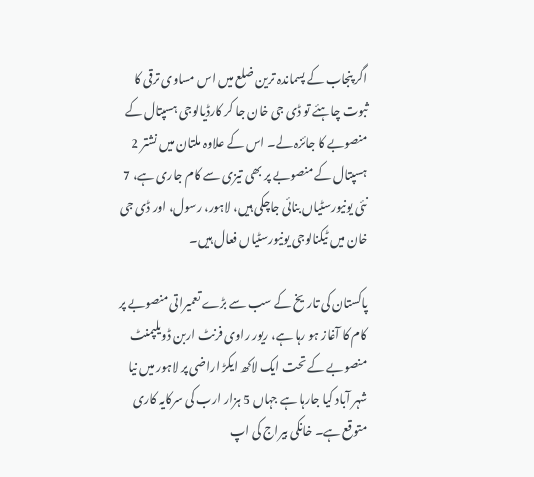اگر پنجاب کے پسماندہ ترین ضلع میں اس مساوی ترقی کا ثبوت چاہئے تو ڈی جی خان جا کر کارڈیالوجی ہسپتال کے منصوبے کا جائزہ لے۔ اس کے علاوہ ملتان میں نشتر 2 ہسپتال کے منصوبے پر بھی تیزی سے کام جاری ہے، 7 نئی یونیورسٹیاں بنائی جاچکی ہیں، لاہور، رسول، اور ڈی جی خان میں ٹیکنالوجی یونیورسٹیاں فعال ہیں۔

پاکستان کی تاریخ کے سب سے بڑے تعمیراتی منصوبے پر کام کا آغاز ہو رہا ہے، ریور راوی فرنٹ اربن ڈویلپمنٹ منصوبے کے تحت ایک لاکھ ایکڑ اراضی پر لاہور میں نیا شہر آباد کیا جارہا ہے جہاں 5 ہزار ارب کی سرکایہ کاری متوقع ہے۔ خانکی بیراج کی اپ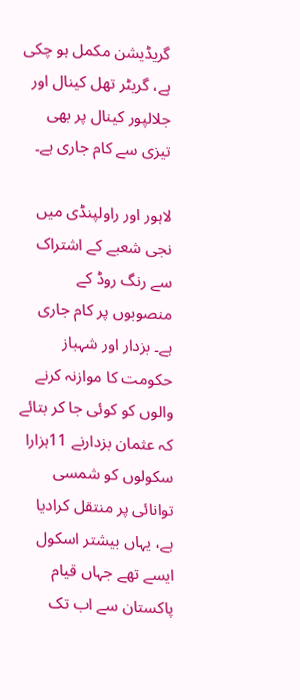گریڈیشن مکمل ہو چکی ہے، گریٹر تھل کینال اور جلالپور کینال پر بھی تیزی سے کام جاری ہے۔

لاہور اور راولپنڈی میں نجی شعبے کے اشتراک سے رنگ روڈ کے منصوبوں پر کام جاری ہے۔ بزدار اور شہباز حکومت کا موازنہ کرنے والوں کو کوئی جا کر بتائے کہ عثمان بزدارنے 11ہزارا سکولوں کو شمسی توانائی پر منتقل کرادیا ہے، یہاں بیشتر اسکول ایسے تھے جہاں قیام پاکستان سے اب تک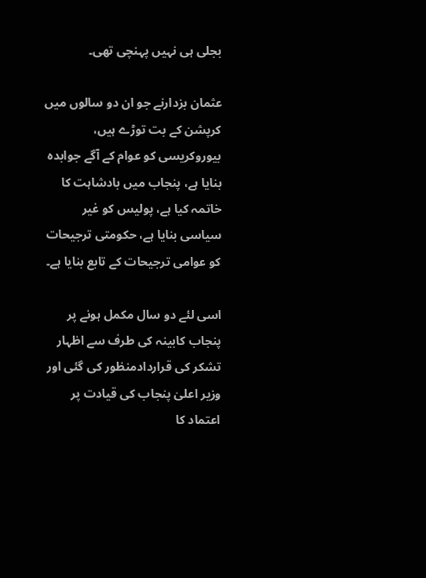بجلی ہی نہیں پہنچی تھی۔

عثمان بزدارنے جو ان دو سالوں میں کرپشن کے بت توڑے ہیں، بیوروکریسی کو عوام کے آگے جوابدہ بنایا ہے، پنجاب میں بادشاہت کا خاتمہ کیا ہے، پولیس کو غیر سیاسی بنایا ہے، حکومتی ترجیحات کو عوامی ترجیحات کے تابع بنایا ہے۔

اسی لئے دو سال مکمل ہونے پر پنجاب کابینہ کی طرف سے اظہار تشکر کی قراردادمنظور کی گئی اور وزیر اعلیٰ پنجاب کی قیادت پر اعتماد کا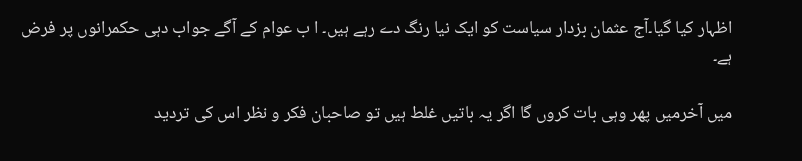اظہار کیا گیا۔آج عثمان بزدار سیاست کو ایک نیا رنگ دے رہے ہیں۔ ا ب عوام کے آگے جواب دہی حکمرانوں پر فرض ہے۔

میں آخرمیں پھر وہی بات کروں گا اگر یہ باتیں غلط ہیں تو صاحبان فکر و نظر اس کی تردید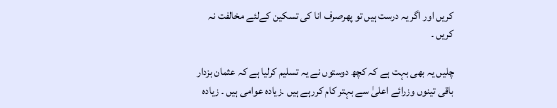کریں اور اگر یہ درست ہیں تو پھرصرف انا کی تسکین کےلئے مخالفت نہ کریں ۔

چلیں یہ بھی بہت ہے کہ کچھ دوستوں نے یہ تسلیم کرلیا ہے کہ عثمان بزدار باقی تینوں وزرائے اعلیٰ سے بہتر کام کررہے ہیں ۔زیادہ عوامی ہیں ۔ زیادہ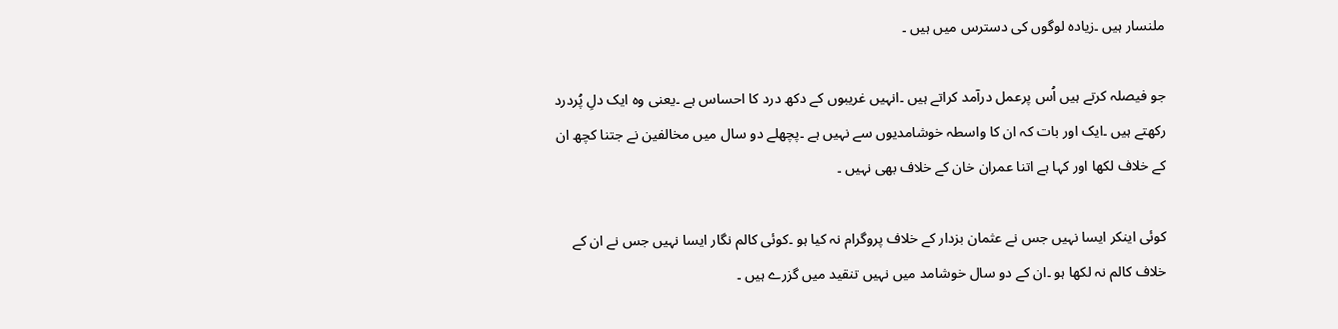ملنسار ہیں ۔زیادہ لوگوں کی دسترس میں ہیں ۔

جو فیصلہ کرتے ہیں اُس پرعمل درآمد کراتے ہیں ۔انہیں غریبوں کے دکھ درد کا احساس ہے ۔یعنی وہ ایک دلِ پُردرد رکھتے ہیں ۔ایک اور بات کہ ان کا واسطہ خوشامدیوں سے نہیں ہے ۔پچھلے دو سال میں مخالفین نے جتنا کچھ ان کے خلاف لکھا اور کہا ہے اتنا عمران خان کے خلاف بھی نہیں ۔

کوئی اینکر ایسا نہیں جس نے عثمان بزدار کے خلاف پروگرام نہ کیا ہو ۔کوئی کالم نگار ایسا نہیں جس نے ان کے خلاف کالم نہ لکھا ہو ۔ان کے دو سال خوشامد میں نہیں تنقید میں گزرے ہیں ۔